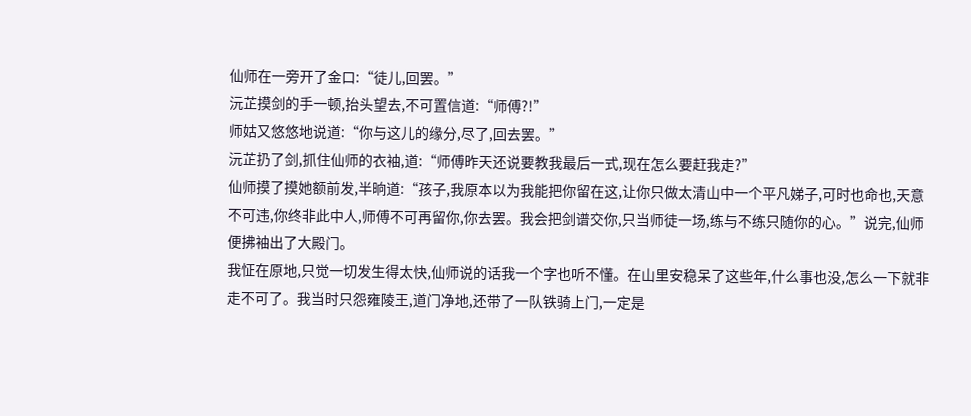仙师在一旁开了金口:“徒儿,回罢。”
沅芷摸剑的手一顿,抬头望去,不可置信道:“师傅?!”
师姑又悠悠地说道:“你与这儿的缘分,尽了,回去罢。”
沅芷扔了剑,抓住仙师的衣袖,道:“师傅昨天还说要教我最后一式,现在怎么要赶我走?”
仙师摸了摸她额前发,半晌道:“孩子,我原本以为我能把你留在这,让你只做太清山中一个平凡娣子,可时也命也,天意不可违,你终非此中人,师傅不可再留你,你去罢。我会把剑谱交你,只当师徒一场,练与不练只随你的心。”说完,仙师便拂袖出了大殿门。
我怔在原地,只觉一切发生得太快,仙师说的话我一个字也听不懂。在山里安稳呆了这些年,什么事也没,怎么一下就非走不可了。我当时只怨雍陵王,道门净地,还带了一队铁骑上门,一定是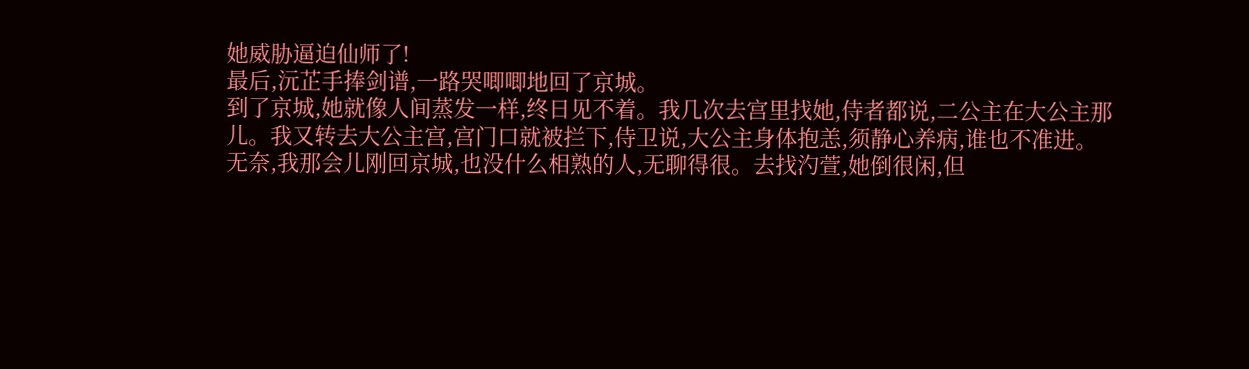她威胁逼迫仙师了!
最后,沅芷手捧剑谱,一路哭唧唧地回了京城。
到了京城,她就像人间蒸发一样,终日见不着。我几次去宫里找她,侍者都说,二公主在大公主那儿。我又转去大公主宫,宫门口就被拦下,侍卫说,大公主身体抱恙,须静心养病,谁也不准进。
无奈,我那会儿刚回京城,也没什么相熟的人,无聊得很。去找汋萱,她倒很闲,但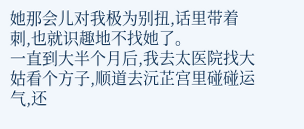她那会儿对我极为别扭,话里带着刺,也就识趣地不找她了。
一直到大半个月后,我去太医院找大姑看个方子,顺道去沅芷宫里碰碰运气,还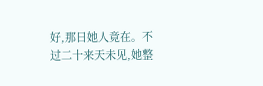好,那日她人竟在。不过二十来天未见,她整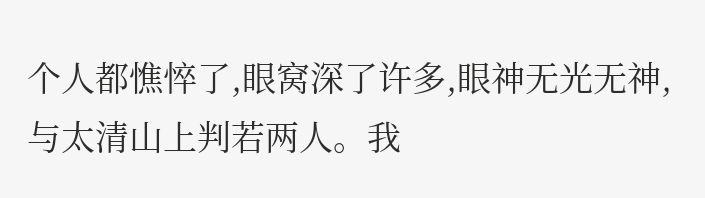个人都憔悴了,眼窝深了许多,眼神无光无神,与太清山上判若两人。我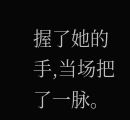握了她的手,当场把了一脉。